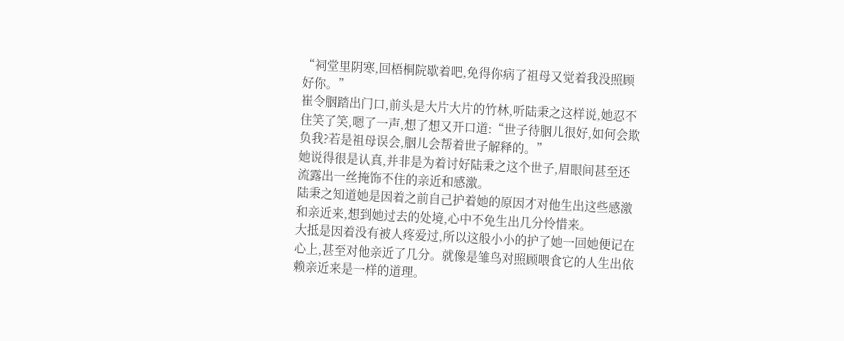“祠堂里阴寒,回梧桐院歇着吧,免得你病了祖母又觉着我没照顾好你。”
崔令胭踏出门口,前头是大片大片的竹林,听陆秉之这样说,她忍不住笑了笑,嗯了一声,想了想又开口道:“世子待胭儿很好,如何会欺负我?若是祖母误会,胭儿会帮着世子解释的。”
她说得很是认真,并非是为着讨好陆秉之这个世子,眉眼间甚至还流露出一丝掩饰不住的亲近和感激。
陆秉之知道她是因着之前自己护着她的原因才对他生出这些感激和亲近来,想到她过去的处境,心中不免生出几分怜惜来。
大抵是因着没有被人疼爱过,所以这般小小的护了她一回她便记在心上,甚至对他亲近了几分。就像是雏鸟对照顾喂食它的人生出依赖亲近来是一样的道理。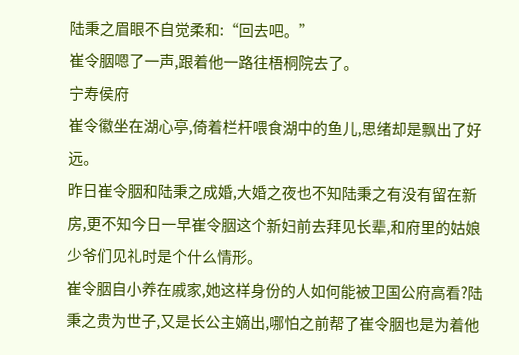陆秉之眉眼不自觉柔和:“回去吧。”
崔令胭嗯了一声,跟着他一路往梧桐院去了。
宁寿侯府
崔令徽坐在湖心亭,倚着栏杆喂食湖中的鱼儿,思绪却是飘出了好远。
昨日崔令胭和陆秉之成婚,大婚之夜也不知陆秉之有没有留在新房,更不知今日一早崔令胭这个新妇前去拜见长辈,和府里的姑娘少爷们见礼时是个什么情形。
崔令胭自小养在戚家,她这样身份的人如何能被卫国公府高看?陆秉之贵为世子,又是长公主嫡出,哪怕之前帮了崔令胭也是为着他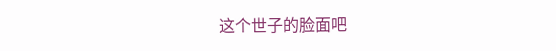这个世子的脸面吧